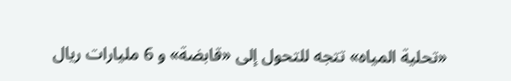«تحلية المياه» تتجه للتحول إلى «قابضة» و 6 مليارات ريال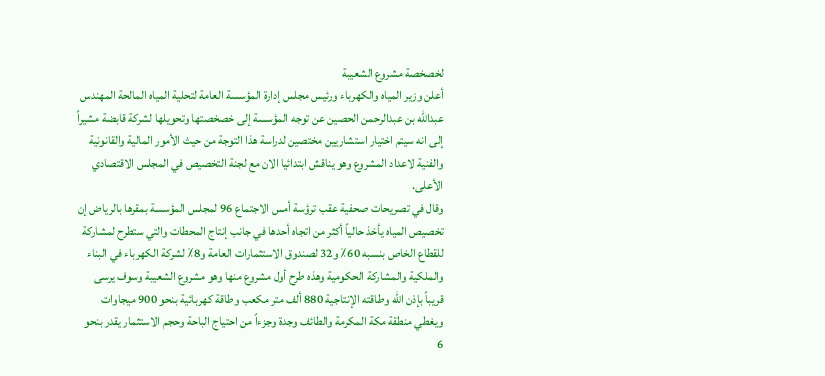لخصخصة مشروع الشعيبة
أعلن وزير المياه والكهرباء ورئيس مجلس إدارة المؤسسة العامة لتحلية المياه المالحة المهندس عبدالله بن عبدالرحمن الحصين عن توجه المؤسسة إلى خصخصتها وتحويلها لشركة قابضة مشيراً إلى انه سيتم اختيار استشاريين مختصين لدراسة هذا التوجة من حيث الأمور المالية والقانونية والفنية لاعداد المشروع وهو يناقش ابتدائيا الان مع لجنة التخصيص في المجلس الاقتصادي الأعلى.
وقال في تصريحات صحفية عقب ترؤسة أمس الاجتماع 96 لمجلس المؤسسة بمقرها بالرياض إن تخصيص المياه يأخذ حالياً أكثر من اتجاه أحدها في جانب إنتاج المحطات والتي ستطرح لمشاركة للقطاع الخاص بنسبه 60٪ و32 لصندوق الاستثمارات العامة و8٪ لشركة الكهرباء في البناء والملكية والمشاركة الحكومية وهذه طرح أول مشروع منها وهو مشروع الشعيبة وسوف يرسى قريباً بإذن الله وطاقته الإنتاجية 880 ألف متر مكعب وطاقة كهربائية بنحو 900 ميجاوات ويغطي منطقة مكة المكرمة والطائف وجدة وجزءاً من احتياج الباحة وحجم الاستثمار يقدر بنحو 6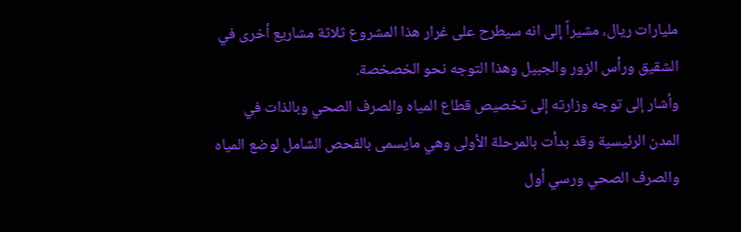مليارات ريال، مشيراً إلى انه سيطرح على غرار هذا المشروع ثلاثة مشاريع أخرى في الشقيق ورأس الزور والجبيل وهذا التوجه نحو الخصخصة.
وأشار إلى توجه وزارته إلى تخصيص قطاع المياه والصرف الصحي وبالذات في المدن الرئيسية وقد بدأت بالمرحلة الأولى وهي مايسمى بالفحص الشامل لوضع المياه والصرف الصحي ورسي أول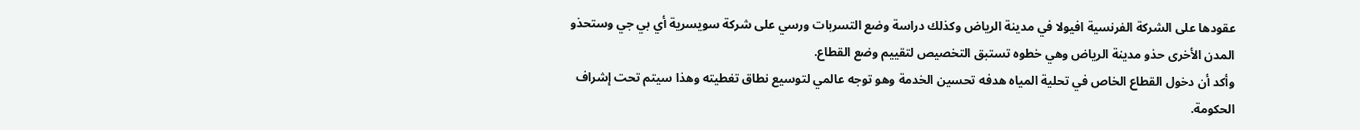عقودها على الشركة الفرنسية افيولا في مدينة الرياض وكذلك دراسة وضع التسربات ورسي على شركة سويسرية أي بي جي وستحذو المدن الأخرى حذو مدينة الرياض وهي خطوه تستبق التخصيص لتقييم وضع القطاع.
وأكد أن دخول القطاع الخاص في تحلية المياه هدفه تحسين الخدمة وهو توجه عالمي لتوسيع نطاق تغطيته وهذا سيتم تحت إشراف الحكومة.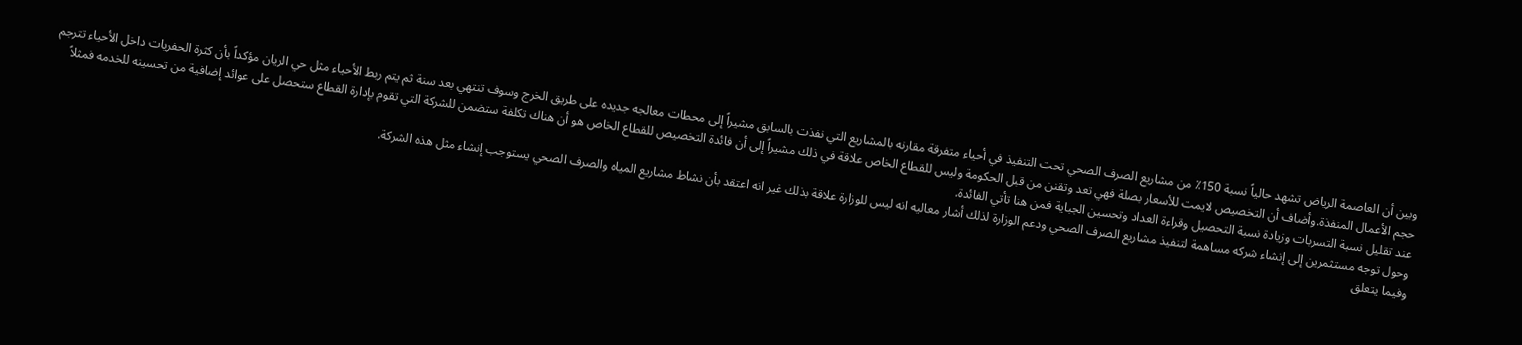وبين أن العاصمة الرياض تشهد حالياً نسبة 150٪ من مشاريع الصرف الصحي تحت التنفيذ في أحياء متفرقة مقارنه بالمشاريع التي نفذت بالسابق مشيراً إلى محطات معالجه جديده على طريق الخرج وسوف تنتهي بعد سنة ثم يتم ربط الأحياء مثل حي الريان مؤكداً بأن كثرة الحفريات داخل الأحياء تترجم حجم الأعمال المنفذة.وأضاف أن التخصيص لايمت للأسعار بصلة فهي تعد وتقنن من قبل الحكومة وليس للقطاع الخاص علاقة في ذلك مشيراً إلى أن فائدة التخصيص للقطاع الخاص هو أن هناك تكلفة ستضمن للشركة التي تقوم بإدارة القطاع ستحصل على عوائد إضافية من تحسينه للخدمه فمثلاً عند تقليل نسبة التسربات وزيادة نسبة التحصيل وقراءة العداد وتحسين الجباية فمن هنا تأتي الفائدة.
وحول توجه مستثمرين إلى إنشاء شركه مساهمة لتنفيذ مشاريع الصرف الصحي ودعم الوزارة لذلك أشار معاليه انه ليس للوزارة علاقة بذلك غير انه اعتقد بأن نشاط مشاريع المياه والصرف الصحي يستوجب إنشاء مثل هذه الشركة.
وفيما يتعلق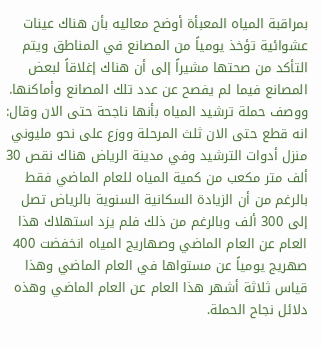بمراقبة المياه المعبأة أوضح معاليه بأن هناك عينات عشوائية تؤخذ يومياً من المصانع في المناطق ويتم التأكد من صحتها مشيراً إلى أن هناك إغلاقاً لبعض المصانع فيما لم يفصح عن عدد تلك المصانع وأماكنها.
ووصف حملة ترشيد المياه بأنها ناجحة حتى الان وقال: انه قطع حتى الان ثلث المرحلة ووزع على نحو مليوني منزل أدوات الترشيد وفي مدينة الرياض هناك نقص 30 ألف متر مكعب من كمية المياه للعام الماضي فقط بالرغم من أن الزيادة السكانية السنوية بالرياض تصل إلى 300 ألف وبالرغم من ذلك فلم يزد استهلاك هذا العام عن العام الماضي وصهاريج المياه انخفضت 400 صهريج يومياً عن مستواها في العام الماضي وهذا قياس ثلاثة أشهر هذا العام عن العام الماضي وهذه دلائل نجاح الحملة.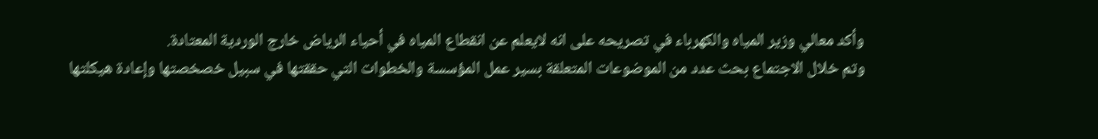وأكد معالي وزير المياه والكهرباء في تصريحه على انه لايعلم عن انقطاع المياه في أحياء الرياض خارج الوردية المعتادة.
وتم خلال الاجتماع بحث عدد من الموضوعات المتعلقة بسير عمل المؤسسة والخطوات التي حققتها في سبيل خصخصتها وإعادة هيكلتها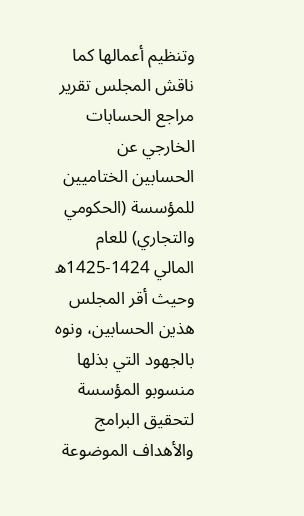وتنظيم أعمالها كما ناقش المجلس تقرير مراجع الحسابات الخارجي عن الحسابين الختاميين للمؤسسة (الحكومي والتجاري) للعام المالي 1424-1425ه وحيث أقر المجلس هذين الحسابين، ونوه بالجهود التي بذلها منسوبو المؤسسة لتحقيق البرامج والأهداف الموضوعة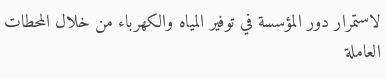لاستمرار دور المؤسسة في توفير المياه والكهرباء من خلال المحطات العاملة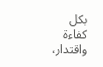بكل كفاءة واقتدار،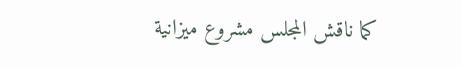كما ناقش المجلس مشروع ميزانية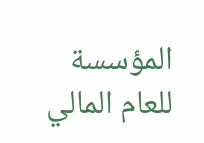المؤسسة للعام المالي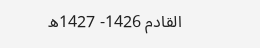القادم 1426- 1427ه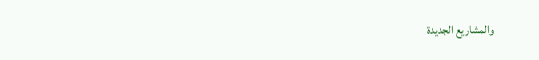والمشاريع الجديدة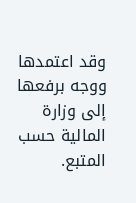وقد اعتمدها ووجه برفعها إلى وزارة المالية حسب المتبع.